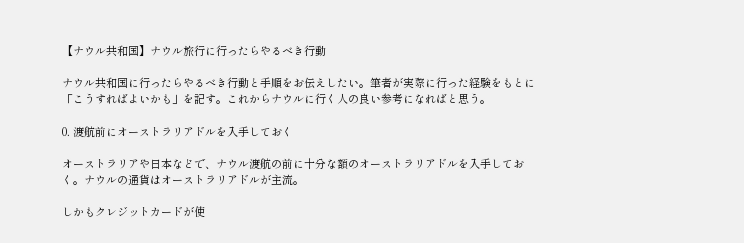【ナウル共和国】ナウル旅行に行ったらやるべき行動

ナウル共和国に行ったらやるべき行動と手順をお伝えしたい。筆者が実際に行った経験をもとに「こうすればよいかも」を記す。これからナウルに行く人の良い参考になればと思う。

0. 渡航前にオーストラリアドルを入手しておく

オーストラリアや日本などで、ナウル渡航の前に十分な額のオーストラリアドルを入手しておく。ナウルの通貨はオーストラリアドルが主流。

しかもクレジットカードが使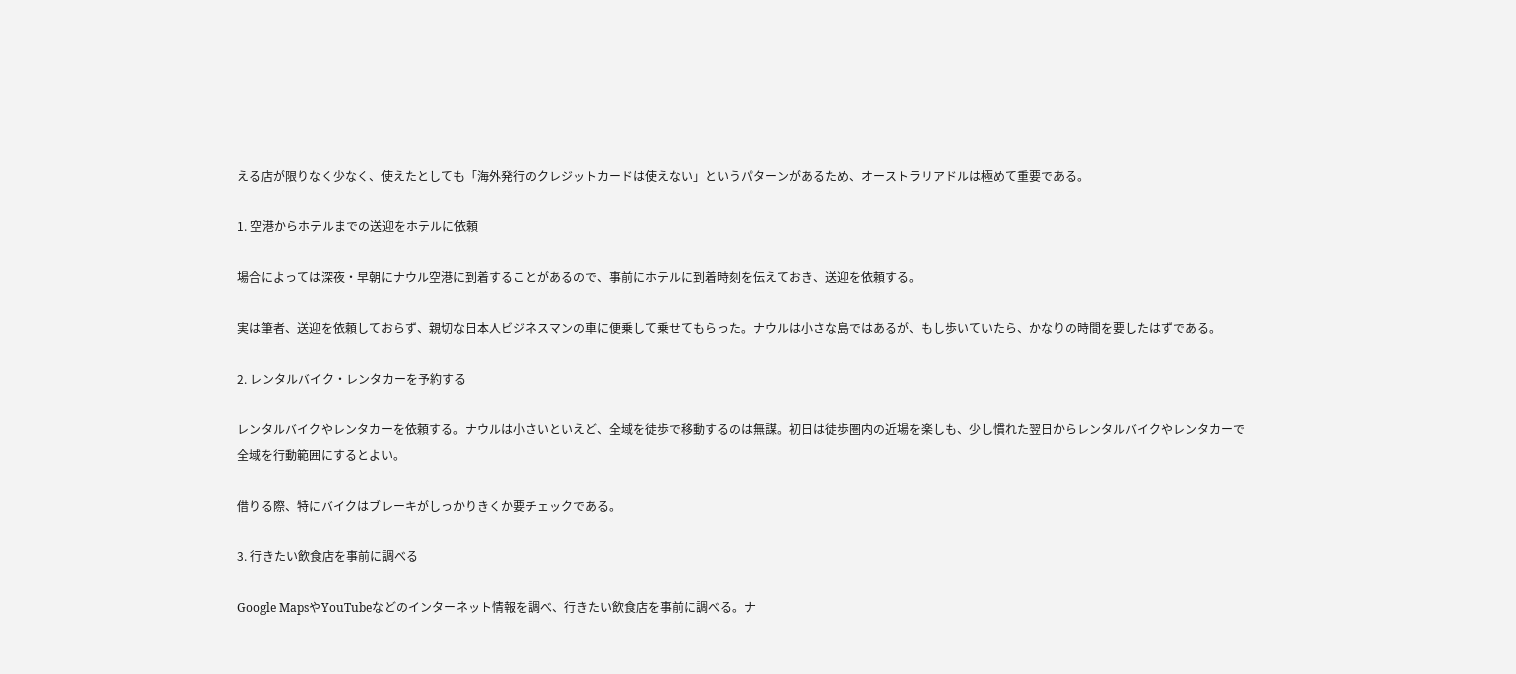える店が限りなく少なく、使えたとしても「海外発行のクレジットカードは使えない」というパターンがあるため、オーストラリアドルは極めて重要である。

1. 空港からホテルまでの送迎をホテルに依頼

場合によっては深夜・早朝にナウル空港に到着することがあるので、事前にホテルに到着時刻を伝えておき、送迎を依頼する。

実は筆者、送迎を依頼しておらず、親切な日本人ビジネスマンの車に便乗して乗せてもらった。ナウルは小さな島ではあるが、もし歩いていたら、かなりの時間を要したはずである。

2. レンタルバイク・レンタカーを予約する

レンタルバイクやレンタカーを依頼する。ナウルは小さいといえど、全域を徒歩で移動するのは無謀。初日は徒歩圏内の近場を楽しも、少し慣れた翌日からレンタルバイクやレンタカーで全域を行動範囲にするとよい。

借りる際、特にバイクはブレーキがしっかりきくか要チェックである。

3. 行きたい飲食店を事前に調べる

Google MapsやYouTubeなどのインターネット情報を調べ、行きたい飲食店を事前に調べる。ナ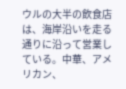ウルの大半の飲食店は、海岸沿いを走る通りに沿って営業している。中華、アメリカン、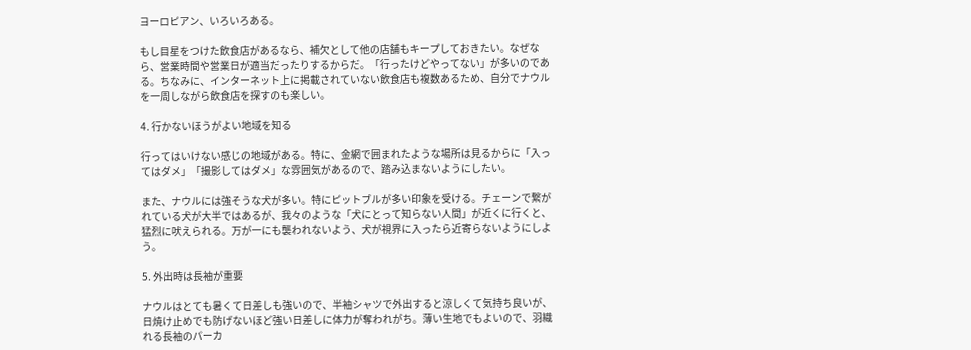ヨーロピアン、いろいろある。

もし目星をつけた飲食店があるなら、補欠として他の店舗もキープしておきたい。なぜなら、営業時間や営業日が適当だったりするからだ。「行ったけどやってない」が多いのである。ちなみに、インターネット上に掲載されていない飲食店も複数あるため、自分でナウルを一周しながら飲食店を探すのも楽しい。

4. 行かないほうがよい地域を知る

行ってはいけない感じの地域がある。特に、金網で囲まれたような場所は見るからに「入ってはダメ」「撮影してはダメ」な雰囲気があるので、踏み込まないようにしたい。

また、ナウルには強そうな犬が多い。特にピットブルが多い印象を受ける。チェーンで繋がれている犬が大半ではあるが、我々のような「犬にとって知らない人間」が近くに行くと、猛烈に吠えられる。万が一にも襲われないよう、犬が視界に入ったら近寄らないようにしよう。

5. 外出時は長袖が重要

ナウルはとても暑くて日差しも強いので、半袖シャツで外出すると涼しくて気持ち良いが、日焼け止めでも防げないほど強い日差しに体力が奪われがち。薄い生地でもよいので、羽織れる長袖のパーカ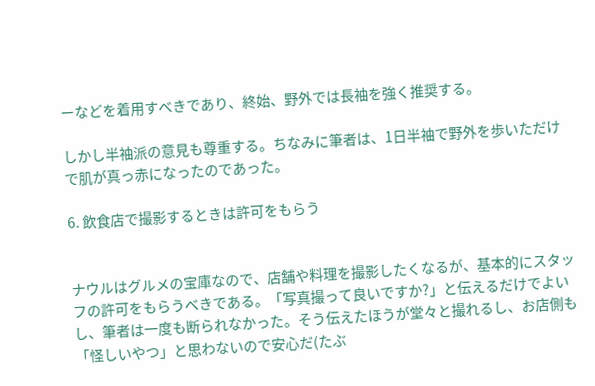ーなどを着用すべきであり、終始、野外では長袖を強く推奨する。

しかし半袖派の意見も尊重する。ちなみに筆者は、1日半袖で野外を歩いただけで肌が真っ赤になったのであった。

6. 飲食店で撮影するときは許可をもらう


ナウルはグルメの宝庫なので、店舗や料理を撮影したくなるが、基本的にスタッフの許可をもらうべきである。「写真撮って良いですか?」と伝えるだけでよいし、筆者は一度も断られなかった。そう伝えたほうが堂々と撮れるし、お店側も「怪しいやつ」と思わないので安心だ(たぶ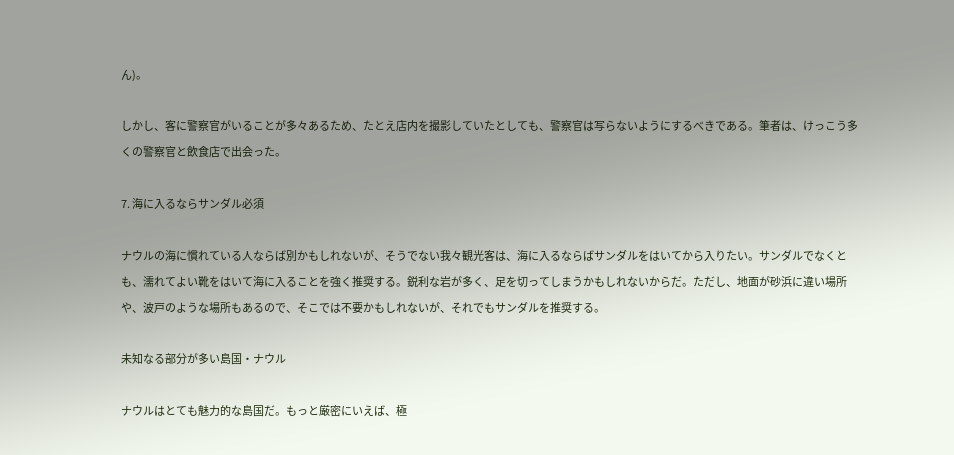ん)。

しかし、客に警察官がいることが多々あるため、たとえ店内を撮影していたとしても、警察官は写らないようにするべきである。筆者は、けっこう多くの警察官と飲食店で出会った。

7. 海に入るならサンダル必須

ナウルの海に慣れている人ならば別かもしれないが、そうでない我々観光客は、海に入るならばサンダルをはいてから入りたい。サンダルでなくとも、濡れてよい靴をはいて海に入ることを強く推奨する。鋭利な岩が多く、足を切ってしまうかもしれないからだ。ただし、地面が砂浜に違い場所や、波戸のような場所もあるので、そこでは不要かもしれないが、それでもサンダルを推奨する。

未知なる部分が多い島国・ナウル

ナウルはとても魅力的な島国だ。もっと厳密にいえば、極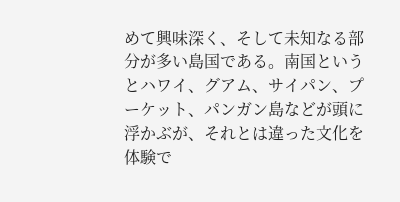めて興味深く、そして未知なる部分が多い島国である。南国というとハワイ、グアム、サイパン、プーケット、パンガン島などが頭に浮かぶが、それとは違った文化を体験で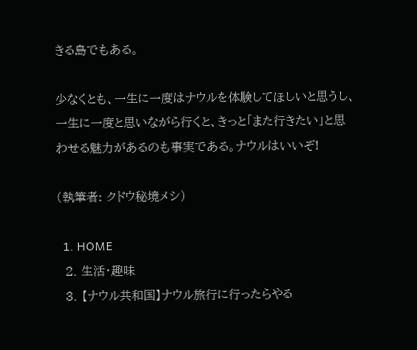きる島でもある。

少なくとも、一生に一度はナウルを体験してほしいと思うし、一生に一度と思いながら行くと、きっと「また行きたい」と思わせる魅力があるのも事実である。ナウルはいいぞ!

(執筆者: クドウ秘境メシ)

  1. HOME
  2. 生活・趣味
  3. 【ナウル共和国】ナウル旅行に行ったらやる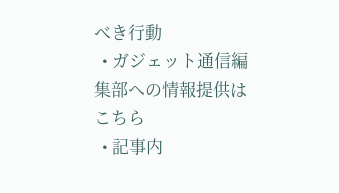べき行動
  • ガジェット通信編集部への情報提供はこちら
  • 記事内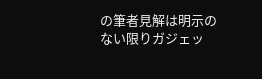の筆者見解は明示のない限りガジェッ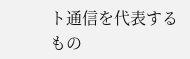ト通信を代表するもの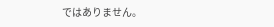ではありません。